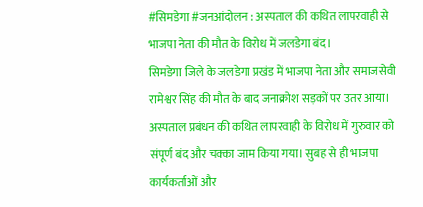#सिमडेगा #जनआंदोलन : अस्पताल की कथित लापरवाही से भाजपा नेता की मौत के विरोध में जलडेगा बंद।
सिमडेगा जिले के जलडेगा प्रखंड में भाजपा नेता और समाजसेवी रामेश्वर सिंह की मौत के बाद जनाक्रोश सड़कों पर उतर आया। अस्पताल प्रबंधन की कथित लापरवाही के विरोध में गुरुवार को संपूर्ण बंद और चक्का जाम किया गया। सुबह से ही भाजपा कार्यकर्ताओं और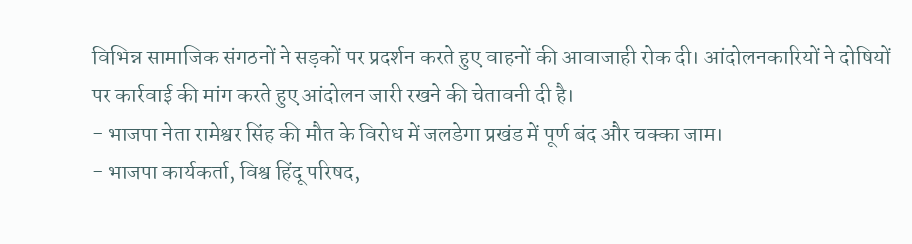विभिन्न सामाजिक संगठनों ने सड़कों पर प्रदर्शन करते हुए वाहनों की आवाजाही रोक दी। आंदोलनकारियों ने दोषियों पर कार्रवाई की मांग करते हुए आंदोलन जारी रखने की चेतावनी दी है।
- भाजपा नेता रामेश्वर सिंह की मौत के विरोध में जलडेगा प्रखंड में पूर्ण बंद और चक्का जाम।
- भाजपा कार्यकर्ता, विश्व हिंदू परिषद,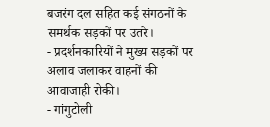बजरंग दल सहित कई संगठनों के समर्थक सड़कों पर उतरे।
- प्रदर्शनकारियों ने मुख्य सड़कों पर अलाव जलाकर वाहनों की आवाजाही रोकी।
- गांगुटोली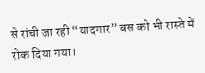से रांची जा रही “यादगार” बस को भी रास्ते में रोक दिया गया।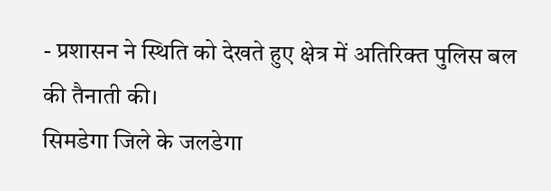- प्रशासन ने स्थिति को देखते हुए क्षेत्र में अतिरिक्त पुलिस बल की तैनाती की।
सिमडेगा जिले के जलडेगा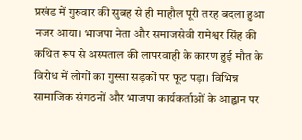प्रखंड में गुरुवार की सुबह से ही माहौल पूरी तरह बदला हुआ नजर आया। भाजपा नेता और समाजसेवी रामेश्वर सिंह की कथित रूप से अस्पताल की लापरवाही के कारण हुई मौत के विरोध में लोगों का गुस्सा सड़कों पर फूट पड़ा। विभिन्न सामाजिक संगठनों और भाजपा कार्यकर्ताओं के आह्वान पर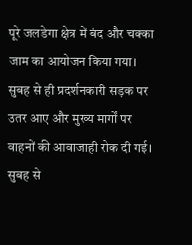पूरे जलडेगा क्षेत्र में बंद और चक्का जाम का आयोजन किया गया। सुबह से ही प्रदर्शनकारी सड़क पर उतर आए और मुख्य मार्गों पर वाहनों की आवाजाही रोक दी गई।
सुबह से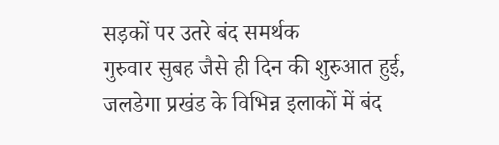सड़कों पर उतरे बंद समर्थक
गुरुवार सुबह जैसे ही दिन की शुरुआत हुई, जलडेगा प्रखंड के विभिन्न इलाकों में बंद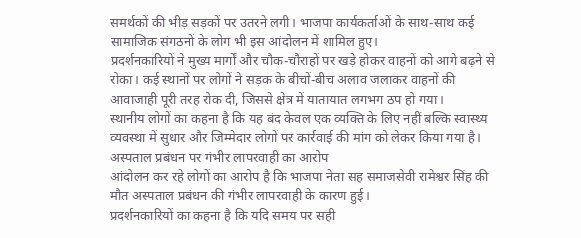समर्थकों की भीड़ सड़कों पर उतरने लगी। भाजपा कार्यकर्ताओं के साथ-साथ कई सामाजिक संगठनों के लोग भी इस आंदोलन में शामिल हुए।
प्रदर्शनकारियों ने मुख्य मार्गों और चौक-चौराहों पर खड़े होकर वाहनों को आगे बढ़ने से रोका। कई स्थानों पर लोगों ने सड़क के बीचों-बीच अलाव जलाकर वाहनों की आवाजाही पूरी तरह रोक दी, जिससे क्षेत्र में यातायात लगभग ठप हो गया।
स्थानीय लोगों का कहना है कि यह बंद केवल एक व्यक्ति के लिए नहीं बल्कि स्वास्थ्य व्यवस्था में सुधार और जिम्मेदार लोगों पर कार्रवाई की मांग को लेकर किया गया है।
अस्पताल प्रबंधन पर गंभीर लापरवाही का आरोप
आंदोलन कर रहे लोगों का आरोप है कि भाजपा नेता सह समाजसेवी रामेश्वर सिंह की मौत अस्पताल प्रबंधन की गंभीर लापरवाही के कारण हुई।
प्रदर्शनकारियों का कहना है कि यदि समय पर सही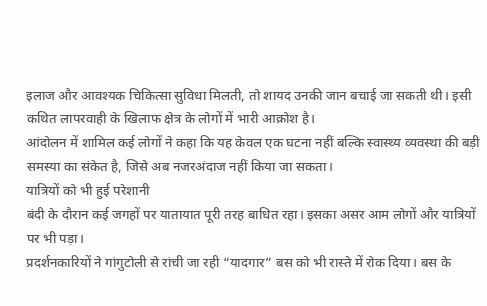इलाज और आवश्यक चिकित्सा सुविधा मिलती, तो शायद उनकी जान बचाई जा सकती थी। इसी कथित लापरवाही के खिलाफ क्षेत्र के लोगों में भारी आक्रोश है।
आंदोलन में शामिल कई लोगों ने कहा कि यह केवल एक घटना नहीं बल्कि स्वास्थ्य व्यवस्था की बड़ी समस्या का संकेत है, जिसे अब नजरअंदाज नहीं किया जा सकता।
यात्रियों को भी हुई परेशानी
बंदी के दौरान कई जगहों पर यातायात पूरी तरह बाधित रहा। इसका असर आम लोगों और यात्रियों पर भी पड़ा।
प्रदर्शनकारियों ने गांगुटोली से रांची जा रही “यादगार” बस को भी रास्ते में रोक दिया। बस के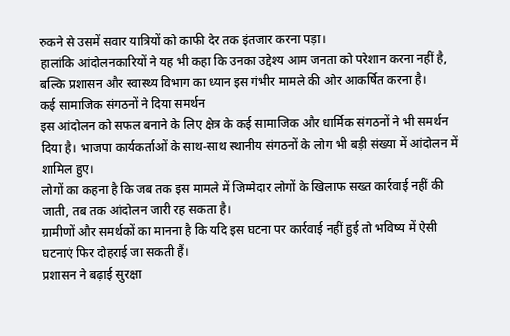रुकने से उसमें सवार यात्रियों को काफी देर तक इंतजार करना पड़ा।
हालांकि आंदोलनकारियों ने यह भी कहा कि उनका उद्देश्य आम जनता को परेशान करना नहीं है, बल्कि प्रशासन और स्वास्थ्य विभाग का ध्यान इस गंभीर मामले की ओर आकर्षित करना है।
कई सामाजिक संगठनों ने दिया समर्थन
इस आंदोलन को सफल बनाने के लिए क्षेत्र के कई सामाजिक और धार्मिक संगठनों ने भी समर्थन दिया है। भाजपा कार्यकर्ताओं के साथ-साथ स्थानीय संगठनों के लोग भी बड़ी संख्या में आंदोलन में शामिल हुए।
लोगों का कहना है कि जब तक इस मामले में जिम्मेदार लोगों के खिलाफ सख्त कार्रवाई नहीं की जाती, तब तक आंदोलन जारी रह सकता है।
ग्रामीणों और समर्थकों का मानना है कि यदि इस घटना पर कार्रवाई नहीं हुई तो भविष्य में ऐसी घटनाएं फिर दोहराई जा सकती हैं।
प्रशासन ने बढ़ाई सुरक्षा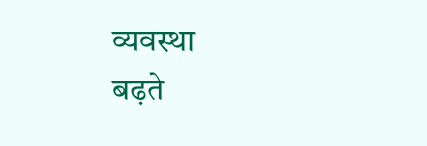व्यवस्था
बढ़ते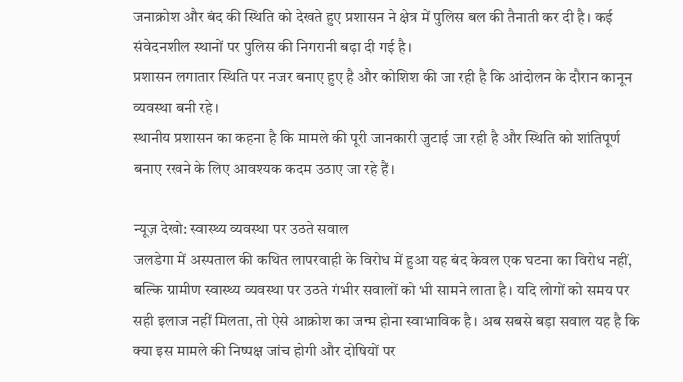जनाक्रोश और बंद की स्थिति को देखते हुए प्रशासन ने क्षेत्र में पुलिस बल की तैनाती कर दी है। कई संवेदनशील स्थानों पर पुलिस की निगरानी बढ़ा दी गई है।
प्रशासन लगातार स्थिति पर नजर बनाए हुए है और कोशिश की जा रही है कि आंदोलन के दौरान कानून व्यवस्था बनी रहे।
स्थानीय प्रशासन का कहना है कि मामले की पूरी जानकारी जुटाई जा रही है और स्थिति को शांतिपूर्ण बनाए रखने के लिए आवश्यक कदम उठाए जा रहे हैं।

न्यूज़ देखो: स्वास्थ्य व्यवस्था पर उठते सवाल
जलडेगा में अस्पताल की कथित लापरवाही के विरोध में हुआ यह बंद केवल एक घटना का विरोध नहीं, बल्कि ग्रामीण स्वास्थ्य व्यवस्था पर उठते गंभीर सवालों को भी सामने लाता है। यदि लोगों को समय पर सही इलाज नहीं मिलता, तो ऐसे आक्रोश का जन्म होना स्वाभाविक है। अब सबसे बड़ा सवाल यह है कि क्या इस मामले की निष्पक्ष जांच होगी और दोषियों पर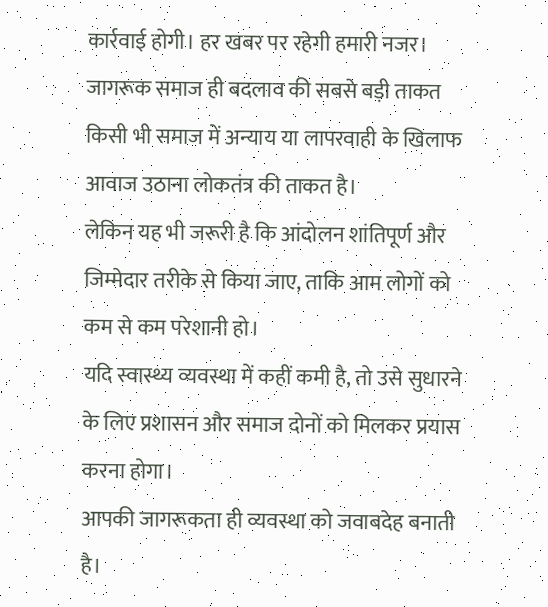कार्रवाई होगी। हर खबर पर रहेगी हमारी नजर।
जागरूक समाज ही बदलाव की सबसे बड़ी ताकत
किसी भी समाज में अन्याय या लापरवाही के खिलाफ आवाज उठाना लोकतंत्र की ताकत है।
लेकिन यह भी जरूरी है कि आंदोलन शांतिपूर्ण और जिम्मेदार तरीके से किया जाए, ताकि आम लोगों को कम से कम परेशानी हो।
यदि स्वास्थ्य व्यवस्था में कहीं कमी है, तो उसे सुधारने के लिए प्रशासन और समाज दोनों को मिलकर प्रयास करना होगा।
आपकी जागरूकता ही व्यवस्था को जवाबदेह बनाती है।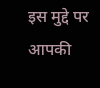इस मुद्दे पर आपकी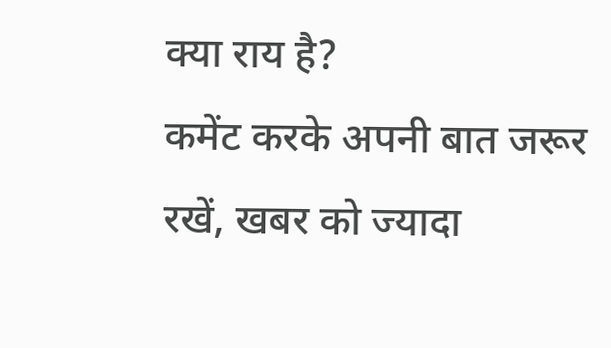क्या राय है?
कमेंट करके अपनी बात जरूर रखें, खबर को ज्यादा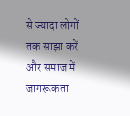से ज्यादा लोगों तक साझा करें और समाज में जागरूकता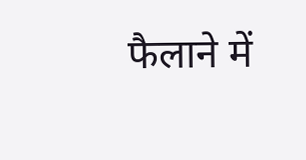फैलाने में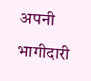अपनी भागीदारी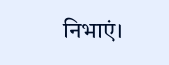निभाएं।